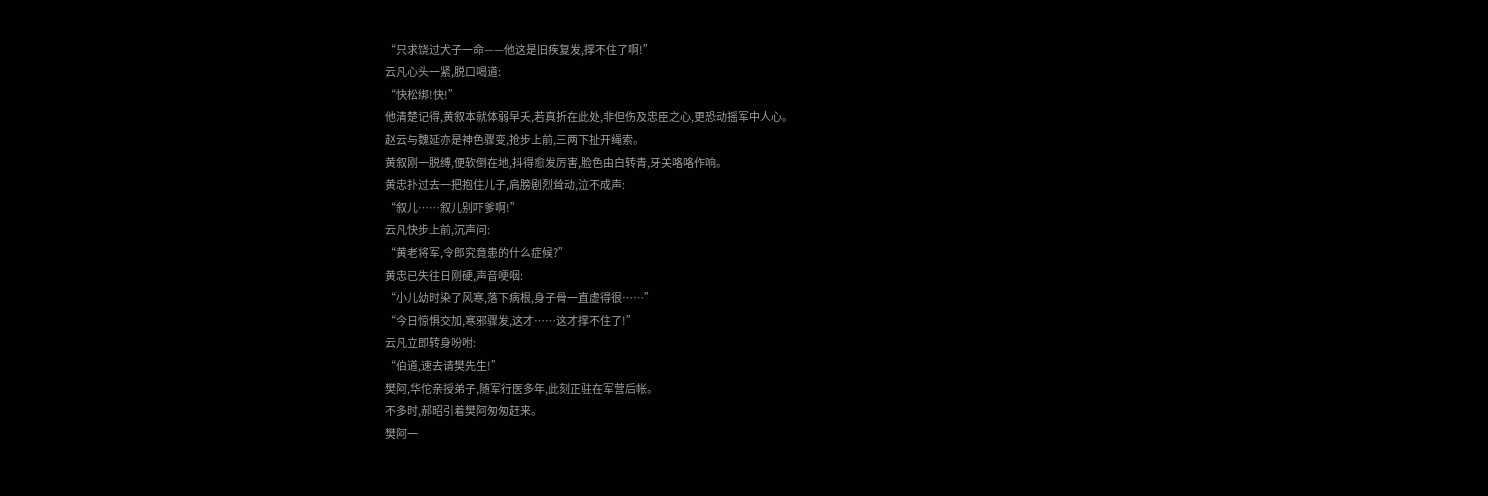“只求饶过犬子一命——他这是旧疾复发,撑不住了啊!”
云凡心头一紧,脱口喝道:
“快松绑!快!”
他清楚记得,黄叙本就体弱早夭,若真折在此处,非但伤及忠臣之心,更恐动摇军中人心。
赵云与魏延亦是神色骤变,抢步上前,三两下扯开绳索。
黄叙刚一脱缚,便软倒在地,抖得愈发厉害,脸色由白转青,牙关咯咯作响。
黄忠扑过去一把抱住儿子,肩膀剧烈耸动,泣不成声:
“叙儿……叙儿别吓爹啊!”
云凡快步上前,沉声问:
“黄老将军,令郎究竟患的什么症候?”
黄忠已失往日刚硬,声音哽咽:
“小儿幼时染了风寒,落下病根,身子骨一直虚得很……”
“今日惊惧交加,寒邪骤发,这才……这才撑不住了!”
云凡立即转身吩咐:
“伯道,速去请樊先生!”
樊阿,华佗亲授弟子,随军行医多年,此刻正驻在军营后帐。
不多时,郝昭引着樊阿匆匆赶来。
樊阿一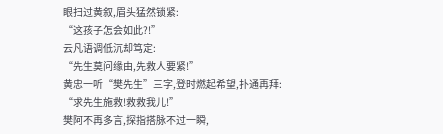眼扫过黄叙,眉头猛然锁紧:
“这孩子怎会如此?!”
云凡语调低沉却笃定:
“先生莫问缘由,先救人要紧!”
黄忠一听“樊先生”三字,登时燃起希望,扑通再拜:
“求先生施救!救救我儿!”
樊阿不再多言,探指搭脉不过一瞬,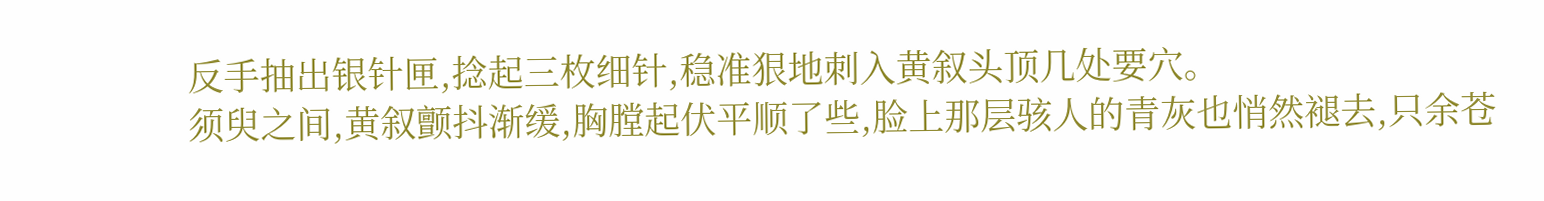反手抽出银针匣,捻起三枚细针,稳准狠地刺入黄叙头顶几处要穴。
须臾之间,黄叙颤抖渐缓,胸膛起伏平顺了些,脸上那层骇人的青灰也悄然褪去,只余苍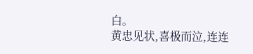白。
黄忠见状,喜极而泣,连连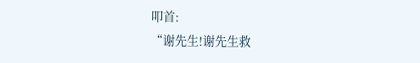叩首:
“谢先生!谢先生救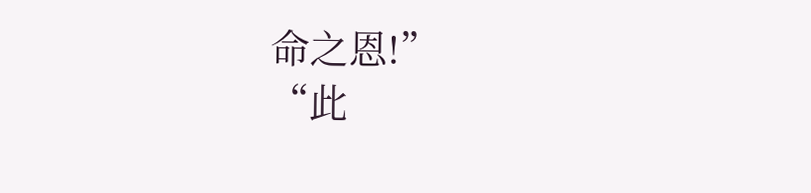命之恩!”
“此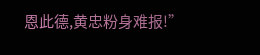恩此德,黄忠粉身难报!”